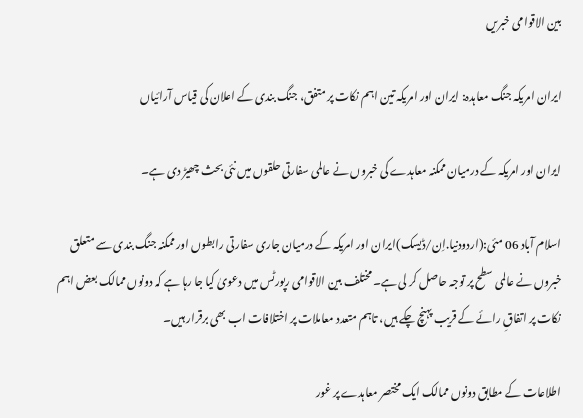بین الاقوامی خبریں

ایران امریکہ جنگ معاہدہ: ایران اور امریکہ تین اہم نکات پر متفق، جنگ بندی کے اعلان کی قیاس آرائیاں

ایران اور امریکہ کے درمیان ممکنہ معاہدے کی خبروں نے عالمی سفارتی حلقوں میں نئی بحث چھیڑ دی ہے۔

اسلام آباد 06 مئی:(اردودنیا.اِن/ڈیسک)ایران اور امریکہ کے درمیان جاری سفارتی رابطوں اور ممکنہ جنگ بندی سے متعلق خبروں نے عالمی سطح پر توجہ حاصل کر لی ہے۔ مختلف بین الاقوامی رپورٹس میں دعویٰ کیا جا رہا ہے کہ دونوں ممالک بعض اہم نکات پر اتفاقِ رائے کے قریب پہنچ چکے ہیں، تاہم متعدد معاملات پر اختلافات اب بھی برقرار ہیں۔

اطلاعات کے مطابق دونوں ممالک ایک مختصر معاہدے پر غور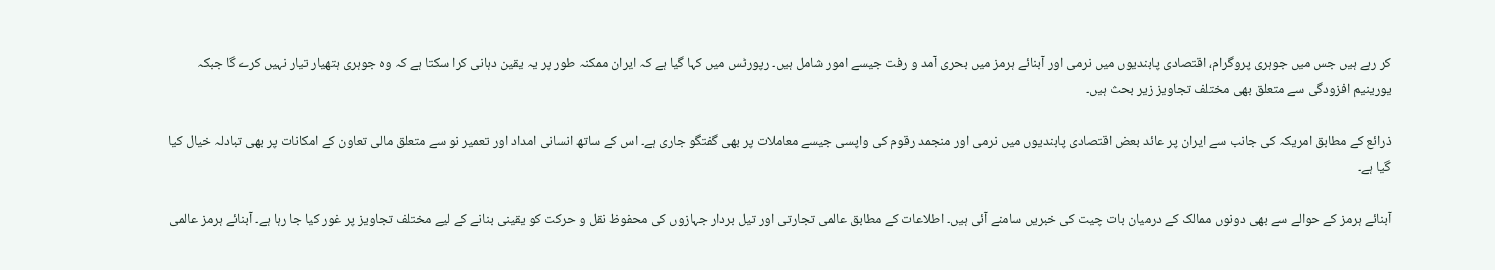کر رہے ہیں جس میں جوہری پروگرام، اقتصادی پابندیوں میں نرمی اور آبنائے ہرمز میں بحری آمد و رفت جیسے امور شامل ہیں۔ رپورٹس میں کہا گیا ہے کہ ایران ممکنہ طور پر یہ یقین دہانی کرا سکتا ہے کہ وہ جوہری ہتھیار تیار نہیں کرے گا جبکہ یورینیم افزودگی سے متعلق بھی مختلف تجاویز زیر بحث ہیں۔

ذرائع کے مطابق امریکہ کی جانب سے ایران پر عائد بعض اقتصادی پابندیوں میں نرمی اور منجمد رقوم کی واپسی جیسے معاملات پر بھی گفتگو جاری ہے۔ اس کے ساتھ انسانی امداد اور تعمیر نو سے متعلق مالی تعاون کے امکانات پر بھی تبادلہ خیال کیا گیا ہے۔

آبنائے ہرمز کے حوالے سے بھی دونوں ممالک کے درمیان بات چیت کی خبریں سامنے آئی ہیں۔ اطلاعات کے مطابق عالمی تجارتی اور تیل بردار جہازوں کی محفوظ نقل و حرکت کو یقینی بنانے کے لیے مختلف تجاویز پر غور کیا جا رہا ہے۔ آبنائے ہرمز عالمی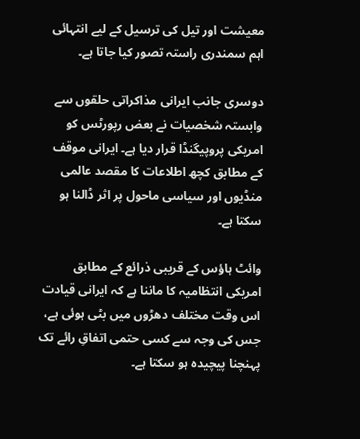معیشت اور تیل کی ترسیل کے لیے انتہائی اہم سمندری راستہ تصور کیا جاتا ہے۔

دوسری جانب ایرانی مذاکراتی حلقوں سے وابستہ شخصیات نے بعض رپورٹس کو امریکی پروپیگنڈا قرار دیا ہے۔ ایرانی موقف کے مطابق کچھ اطلاعات کا مقصد عالمی منڈیوں اور سیاسی ماحول پر اثر ڈالنا ہو سکتا ہے۔

وائٹ ہاؤس کے قریبی ذرائع کے مطابق امریکی انتظامیہ کا ماننا ہے کہ ایرانی قیادت اس وقت مختلف دھڑوں میں بٹی ہوئی ہے، جس کی وجہ سے کسی حتمی اتفاقِ رائے تک پہنچنا پیچیدہ ہو سکتا ہے۔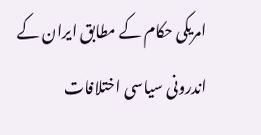امریکی حکام کے مطابق ایران کے اندرونی سیاسی اختلافات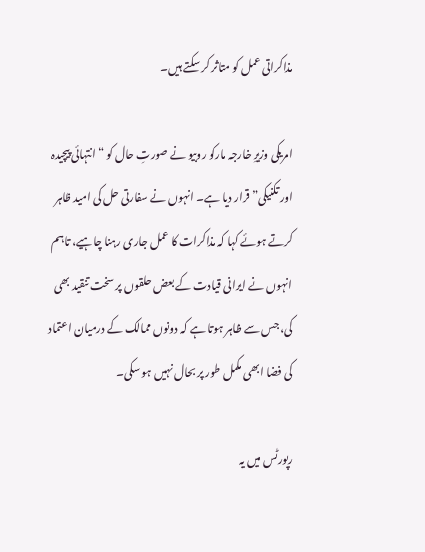مذاکراتی عمل کو متاثر کر سکتے ہیں۔

امریکی وزیرِ خارجہ مارکو روبیو نے صورتِ حال کو “انتہائی پیچیدہ اور تکنیکی” قرار دیا ہے۔ انہوں نے سفارتی حل کی امید ظاہر کرتے ہوئے کہا کہ مذاکرات کا عمل جاری رہنا چاہیے، تاہم انہوں نے ایرانی قیادت کے بعض حلقوں پر سخت تنقید بھی کی، جس سے ظاہر ہوتا ہے کہ دونوں ممالک کے درمیان اعتماد کی فضا ابھی مکمل طور پر بحال نہیں ہو سکی۔

رپورٹس میں یہ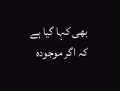بھی کہا گیا ہے کہ اگر موجودہ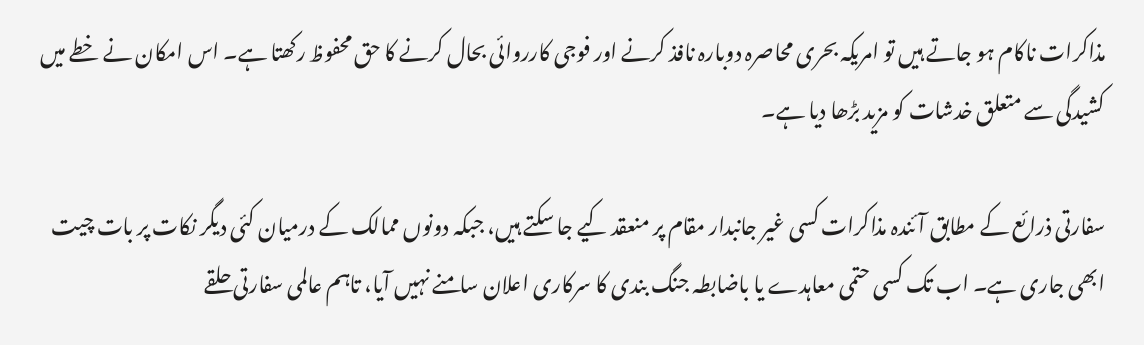مذاکرات ناکام ہو جاتے ہیں تو امریکہ بحری محاصرہ دوبارہ نافذ کرنے اور فوجی کارروائی بحال کرنے کا حق محفوظ رکھتا ہے۔ اس امکان نے خطے میں کشیدگی سے متعلق خدشات کو مزید بڑھا دیا ہے۔

سفارتی ذرائع کے مطابق آئندہ مذاکرات کسی غیر جانبدار مقام پر منعقد کیے جا سکتے ہیں، جبکہ دونوں ممالک کے درمیان کئی دیگر نکات پر بات چیت ابھی جاری ہے۔ اب تک کسی حتمی معاہدے یا باضابطہ جنگ بندی کا سرکاری اعلان سامنے نہیں آیا، تاہم عالمی سفارتی حلقے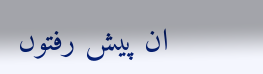ان پیش رفتوں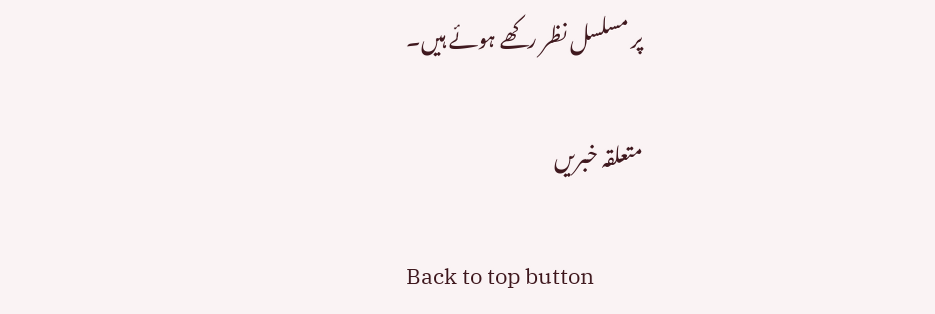پر مسلسل نظر رکھے ہوئے ہیں۔

متعلقہ خبریں

Back to top button